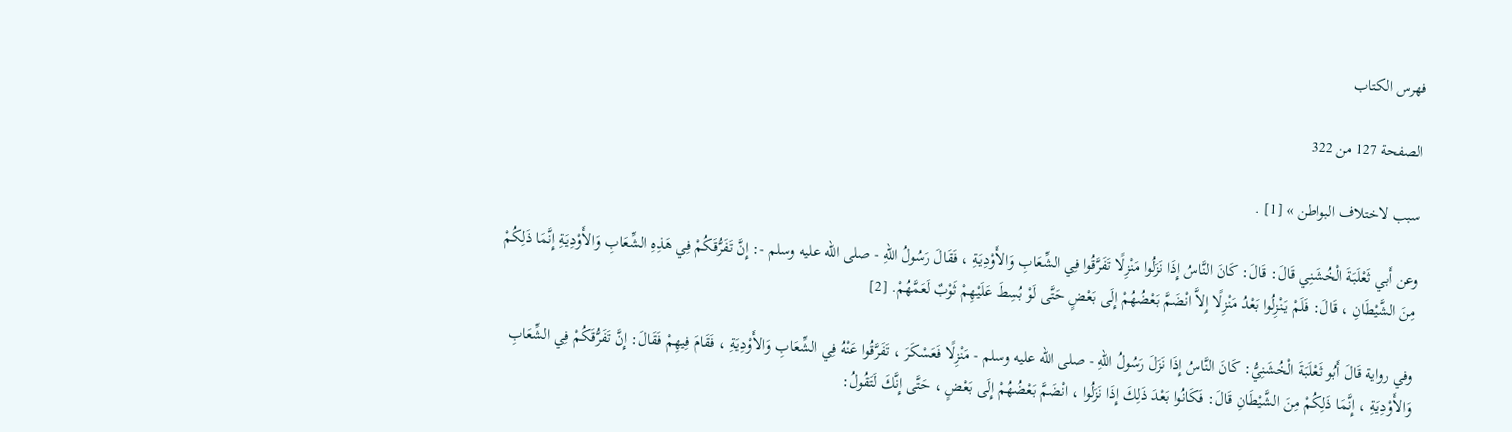فهرس الكتاب

الصفحة 127 من 322

سبب لاختلاف البواطن » [1] .

وعن أَبي ثَعْلَبَةَ الْخُشَنِي قَالَ: قَالَ: كَانَ النَّاسُ إِذَا نَزَلُوا مَنْزِلًا تَفَرَّقُوا فِي الشِّعَابِ وَالأَوْدِيَةِ ، فَقَالَ رَسُولُ اللهِ - صلى الله عليه وسلم -: إِنَّ تَفَرُّقَكُمْ فِي هَذِهِ الشِّعَابِ وَالأَوْدِيَةِ إِنَّمَا ذَلِكُمْ مِنَ الشَّيْطَانِ ، قَالَ: فَلَمْ يَنْزِلُوا بَعْدُ مَنْزِلًا إِلاَّ انْضَمَّ بَعْضُهُمْ إِلَى بَعْضٍ حَتَّى لَوْ بُسِطَ عَلَيْهِمْ ثَوْبٌ لَعَمَّهُمْ. [2]

وفي رواية قَالَ أَبُو ثَعْلَبَةَ الْخُشَنِيُّ: كَانَ النَّاسُ إِذَا نَزَلَ رَسُولُ اللهِ - صلى الله عليه وسلم - مَنْزِلًا فَعَسْكَرَ ، تَفَرَّقُوا عَنْهُ فِي الشِّعَابِ وَالأَوْدِيَةِ ، فَقَامَ فِيهِمْ فَقَالَ: إِنَّ تَفَرُّقَكُمْ فِي الشِّعَابِ وَالأَوْدِيَةِ ، إِنَّمَا ذَلِكُمْ مِنَ الشَّيْطَانِ قَالَ: فَكَانُوا بَعْدَ ذَلِكَ إِذَا نَزَلُوا ، انْضَمَّ بَعْضُهُمْ إِلَى بَعْضٍ ، حَتَّى إِنَّكَ لَتَقُولُ: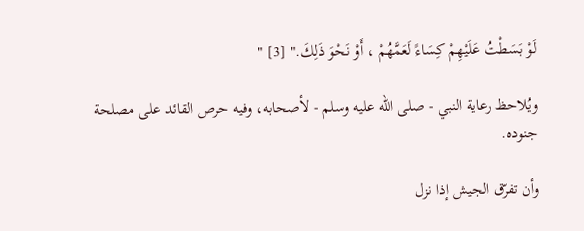لَوْ بَسَطْتُ عَلَيْهِمْ كِسَاءً لَعَمَّهُمْ ، أَوْ نَحْوَ ذَلِكَ." [3] "

ويُلاحظ رعاية النبي - صلى الله عليه وسلم - لأصحابه، وفيه حرص القائد على مصلحة جنوده.

وأن تفرّق الجيش إذا نزل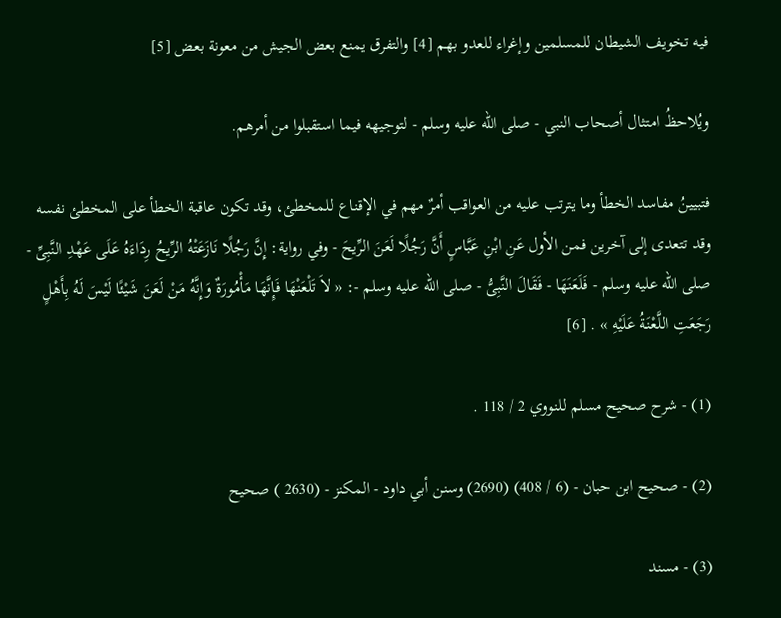فيه تخويف الشيطان للمسلمين وإغراء للعدو بهم [4] والتفرق يمنع بعض الجيش من معونة بعض [5]

ويُلاحظُ امتثال أصحاب النبي - صلى الله عليه وسلم - لتوجيهه فيما استقبلوا من أمرهم.

فتبيينُ مفاسد الخطأ وما يترتب عليه من العواقب أمرٌ مهم في الإقناع للمخطئ، وقد تكون عاقبة الخطأ على المخطئ نفسه وقد تتعدى إلى آخرين فمن الأول عَنِ ابْنِ عَبَّاسٍ أَنَّ رَجُلًا لَعَنَ الرِّيحَ - وفي رواية: إِنَّ رَجُلًا نَازَعَتْهُ الرِّيحُ رِدَاءَهُ عَلَى عَهْدِ النَّبِىِّ - صلى الله عليه وسلم - فَلَعَنَهَا - فَقَالَ النَّبِىُّ - صلى الله عليه وسلم -: « لاَ تَلْعَنْهَا فَإِنَّهَا مَأْمُورَةٌ وَإِنَّهُ مَنْ لَعَنَ شَيْئًا لَيْسَ لَهُ بِأَهْلٍ رَجَعَتِ اللَّعْنَةُ عَلَيْهِ » . [6]

(1) - شرح صحيح مسلم للنووي 2 / 118 .

(2) - صحيح ابن حبان - (6 / 408) (2690) وسنن أبي داود - المكنز - (2630 ) صحيح

(3) - مسند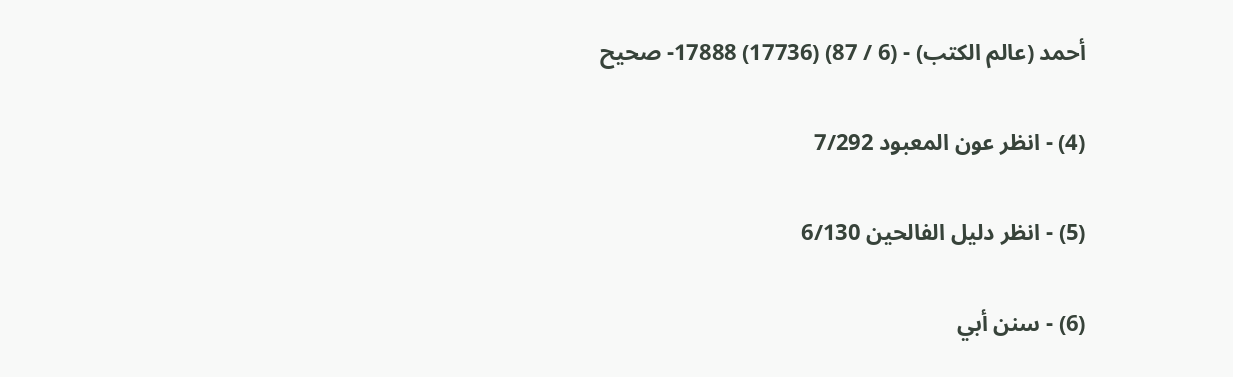أحمد (عالم الكتب) - (6 / 87) (17736) 17888- صحيح

(4) - انظر عون المعبود 7/292

(5) - انظر دليل الفالحين 6/130

(6) - سنن أبي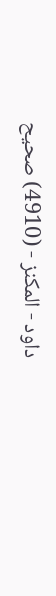داود - المكنز - (4910) صحيح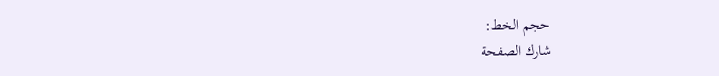حجم الخط:
شارك الصفحة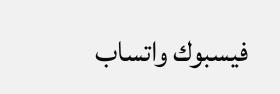فيسبوك واتساب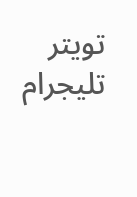تويتر تليجرام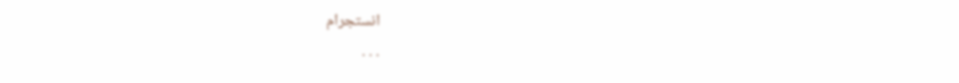انستجرام
. . .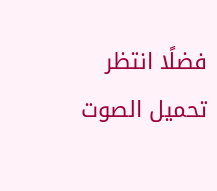فضلًا انتظر تحميل الصوت